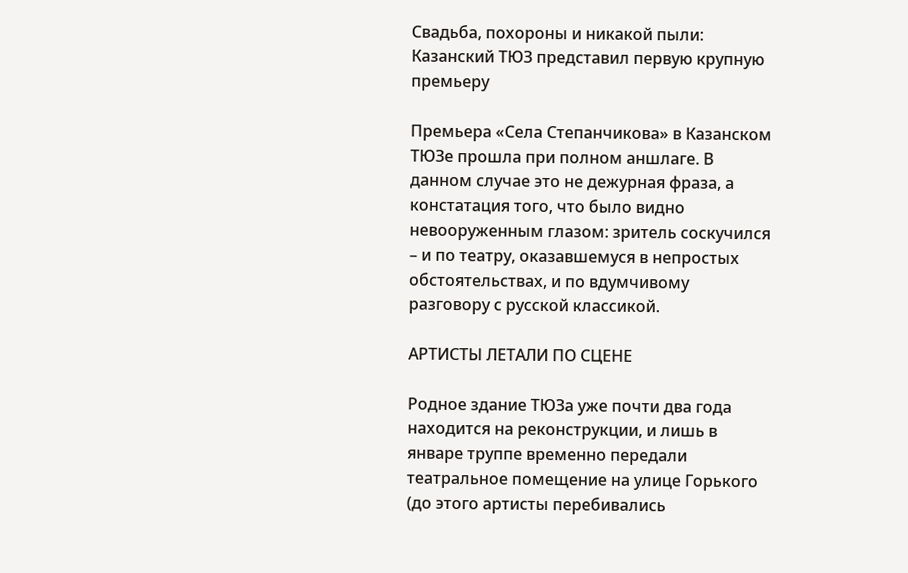Свадьба, похороны и никакой пыли: Казанский ТЮЗ представил первую крупную премьеру

Премьера «Села Степанчикова» в Казанском ТЮЗе прошла при полном аншлаге. В данном случае это не дежурная фраза, а констатация того, что было видно невооруженным глазом: зритель соскучился – и по театру, оказавшемуся в непростых обстоятельствах, и по вдумчивому разговору с русской классикой.

АРТИСТЫ ЛЕТАЛИ ПО СЦЕНЕ

Родное здание ТЮЗа уже почти два года находится на реконструкции, и лишь в январе труппе временно передали театральное помещение на улице Горького (до этого артисты перебивались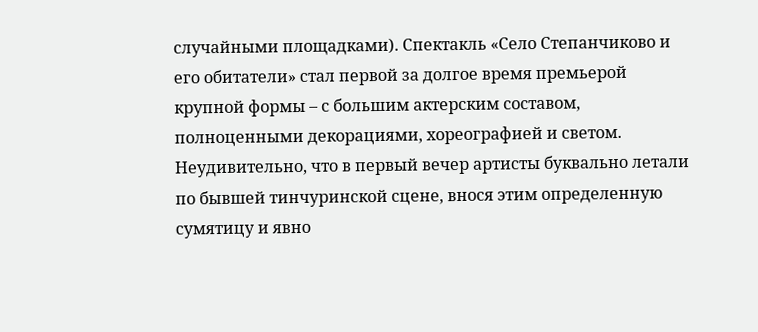случайными площадками). Спектакль «Село Степанчиково и его обитатели» стал первой за долгое время премьерой крупной формы – с большим актерским составом, полноценными декорациями, хореографией и светом. Неудивительно, что в первый вечер артисты буквально летали по бывшей тинчуринской сцене, внося этим определенную сумятицу и явно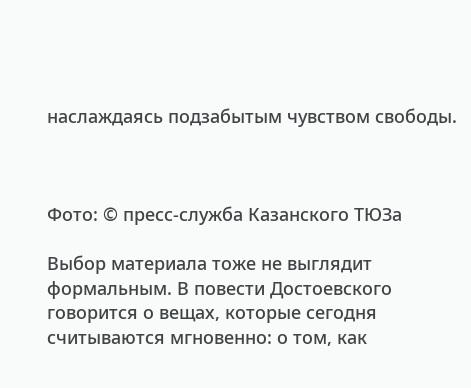наслаждаясь подзабытым чувством свободы.



Фото: © пресс-служба Казанского ТЮЗа

Выбор материала тоже не выглядит формальным. В повести Достоевского говорится о вещах, которые сегодня считываются мгновенно: о том, как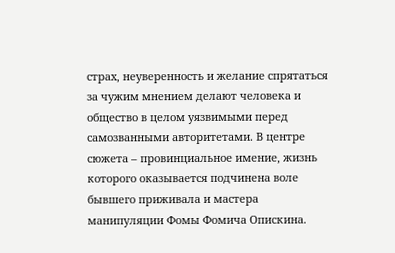страх, неуверенность и желание спрятаться за чужим мнением делают человека и общество в целом уязвимыми перед самозванными авторитетами. В центре сюжета – провинциальное имение, жизнь которого оказывается подчинена воле бывшего приживала и мастера манипуляции Фомы Фомича Опискина.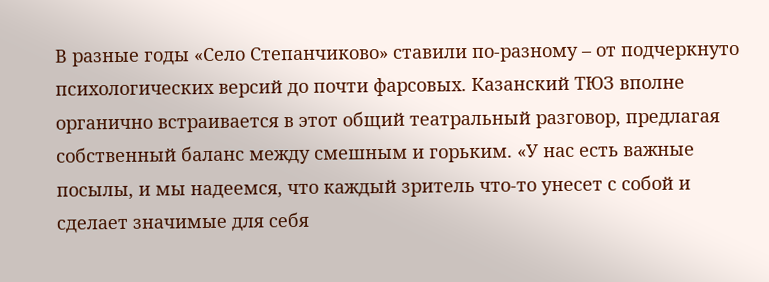В разные годы «Село Степанчиково» ставили по-разному – от подчеркнуто психологических версий до почти фарсовых. Казанский ТЮЗ вполне органично встраивается в этот общий театральный разговор, предлагая собственный баланс между смешным и горьким. «У нас есть важные посылы, и мы надеемся, что каждый зритель что-то унесет с собой и сделает значимые для себя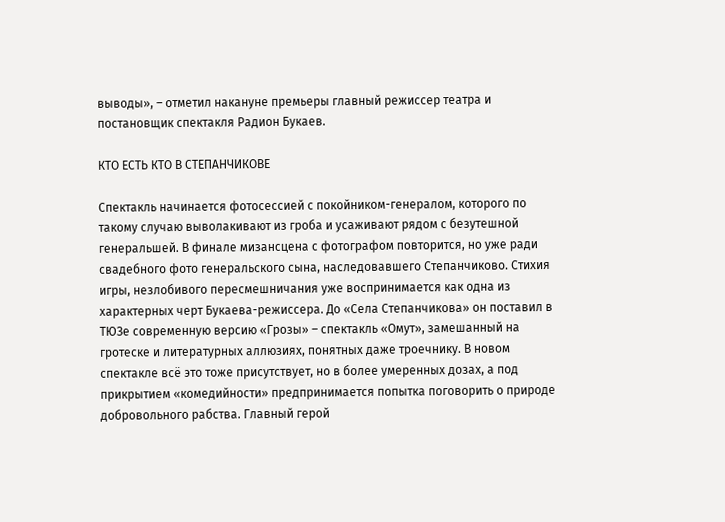выводы», – отметил накануне премьеры главный режиссер театра и постановщик спектакля Радион Букаев.

КТО ЕСТЬ КТО В СТЕПАНЧИКОВЕ

Спектакль начинается фотосессией с покойником-генералом, которого по такому случаю выволакивают из гроба и усаживают рядом с безутешной генеральшей. В финале мизансцена с фотографом повторится, но уже ради свадебного фото генеральского сына, наследовавшего Степанчиково. Стихия игры, незлобивого пересмешничания уже воспринимается как одна из характерных черт Букаева-режиссера. До «Села Степанчикова» он поставил в ТЮЗе современную версию «Грозы» – спектакль «Омут», замешанный на гротеске и литературных аллюзиях, понятных даже троечнику. В новом спектакле всё это тоже присутствует, но в более умеренных дозах, а под прикрытием «комедийности» предпринимается попытка поговорить о природе добровольного рабства. Главный герой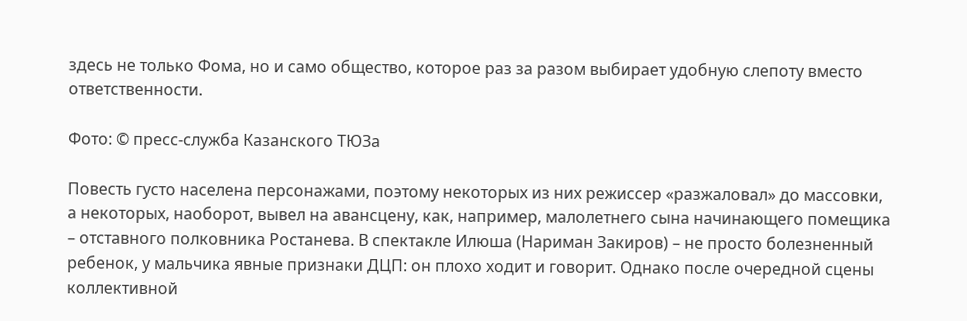здесь не только Фома, но и само общество, которое раз за разом выбирает удобную слепоту вместо ответственности.

Фото: © пресс-служба Казанского ТЮЗа

Повесть густо населена персонажами, поэтому некоторых из них режиссер «разжаловал» до массовки, а некоторых, наоборот, вывел на авансцену, как, например, малолетнего сына начинающего помещика – отставного полковника Ростанева. В спектакле Илюша (Нариман Закиров) – не просто болезненный ребенок, у мальчика явные признаки ДЦП: он плохо ходит и говорит. Однако после очередной сцены коллективной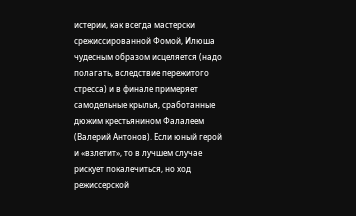истерии, как всегда мастерски срежиссированной Фомой, Илюша чудесным образом исцеляется (надо полагать, вследствие пережитого стресса) и в финале примеряет самодельные крылья, сработанные дюжим крестьянином Фалалеем (Валерий Антонов). Если юный герой и «взлетит», то в лучшем случае рискует покалечиться, но ход режиссерской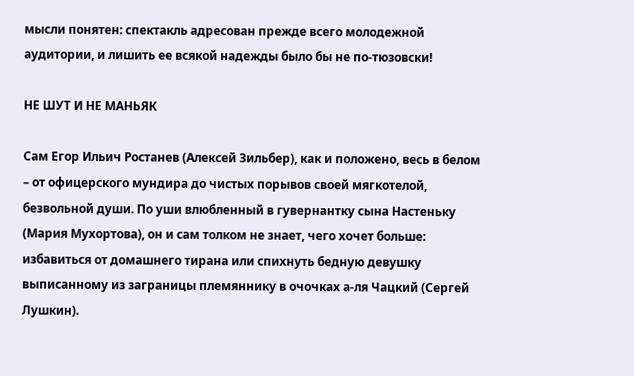мысли понятен: спектакль адресован прежде всего молодежной аудитории, и лишить ее всякой надежды было бы не по-тюзовски!

НЕ ШУТ И НЕ МАНЬЯК

Сам Егор Ильич Ростанев (Алексей Зильбер), как и положено, весь в белом – от офицерского мундира до чистых порывов своей мягкотелой, безвольной души. По уши влюбленный в гувернантку сына Настеньку (Мария Мухортова), он и сам толком не знает, чего хочет больше: избавиться от домашнего тирана или спихнуть бедную девушку выписанному из заграницы племяннику в очочках а-ля Чацкий (Сергей Лушкин).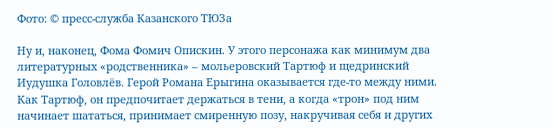Фото: © пресс-служба Казанского ТЮЗа

Ну и, наконец, Фома Фомич Опискин. У этого персонажа как минимум два литературных «родственника» – мольеровский Тартюф и щедринский Иудушка Головлёв. Герой Романа Ерыгина оказывается где-то между ними. Как Тартюф, он предпочитает держаться в тени, а когда «трон» под ним начинает шататься, принимает смиренную позу, накручивая себя и других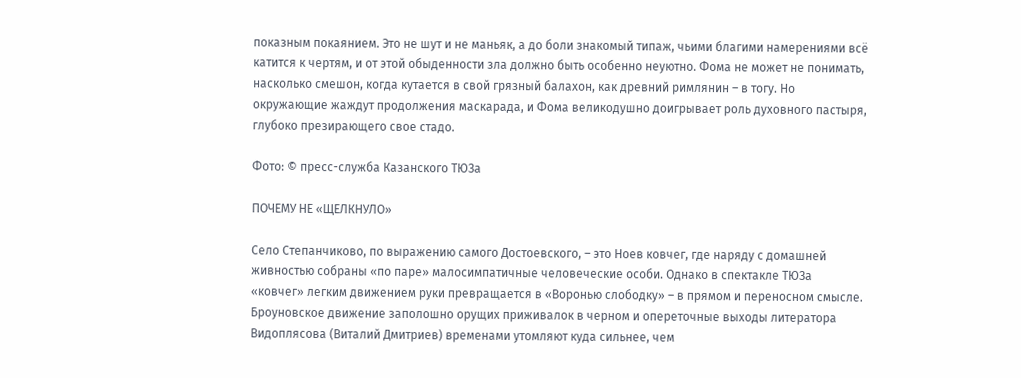показным покаянием. Это не шут и не маньяк, а до боли знакомый типаж, чьими благими намерениями всё катится к чертям, и от этой обыденности зла должно быть особенно неуютно. Фома не может не понимать, насколько смешон, когда кутается в свой грязный балахон, как древний римлянин – в тогу. Но окружающие жаждут продолжения маскарада, и Фома великодушно доигрывает роль духовного пастыря, глубоко презирающего свое стадо.

Фото: © пресс-служба Казанского ТЮЗа

ПОЧЕМУ НЕ «ЩЕЛКНУЛО»

Село Степанчиково, по выражению самого Достоевского, – это Ноев ковчег, где наряду с домашней живностью собраны «по паре» малосимпатичные человеческие особи. Однако в спектакле ТЮЗа  «ковчег» легким движением руки превращается в «Воронью слободку» – в прямом и переносном смысле. Броуновское движение заполошно орущих приживалок в черном и опереточные выходы литератора Видоплясова (Виталий Дмитриев) временами утомляют куда сильнее, чем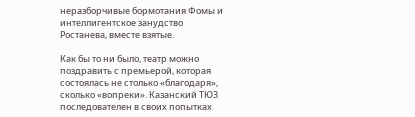неразборчивые бормотания Фомы и интеллигентское занудство Ростанева, вместе взятые.

Как бы то ни было, театр можно поздравить с премьерой, которая состоялась не столько «благодаря», сколько «вопреки». Казанский ТЮЗ последователен в своих попытках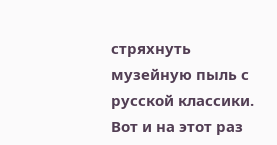стряхнуть музейную пыль с русской классики. Вот и на этот раз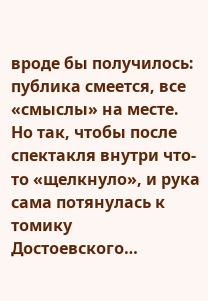вроде бы получилось: публика смеется, все «смыслы» на месте. Но так, чтобы после спектакля внутри что-то «щелкнуло», и рука сама потянулась к томику Достоевского…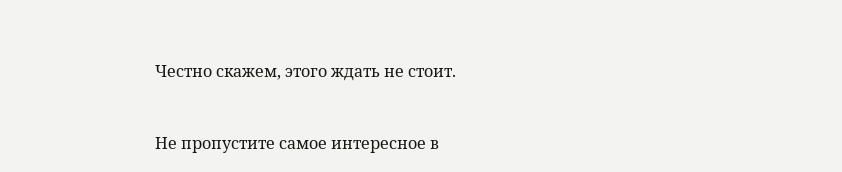Честно скажем, этого ждать не стоит.



Не пропустите самое интересное в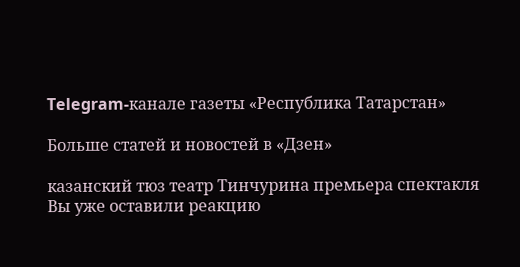Telegram-канале газеты «Республика Татарстан»

Больше статей и новостей в «Дзен»

казанский тюз театр Тинчурина премьера спектакля
Вы уже оставили реакцию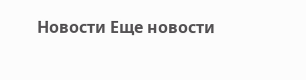Новости Еще новости